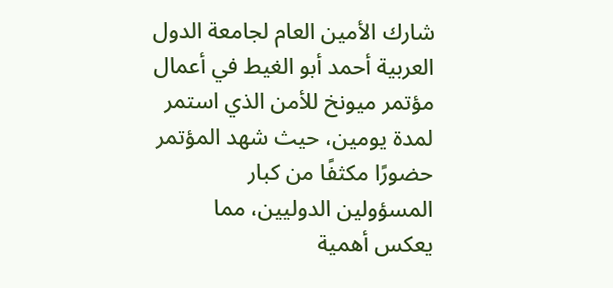شارك الأمين العام لجامعة الدول العربية أحمد أبو الغيط في أعمال مؤتمر ميونخ للأمن الذي استمر لمدة يومين، حيث شهد المؤتمر حضورًا مكثفًا من كبار المسؤولين الدوليين، مما يعكس أهمية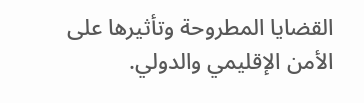القضايا المطروحة وتأثيرها على الأمن الإقليمي والدولي.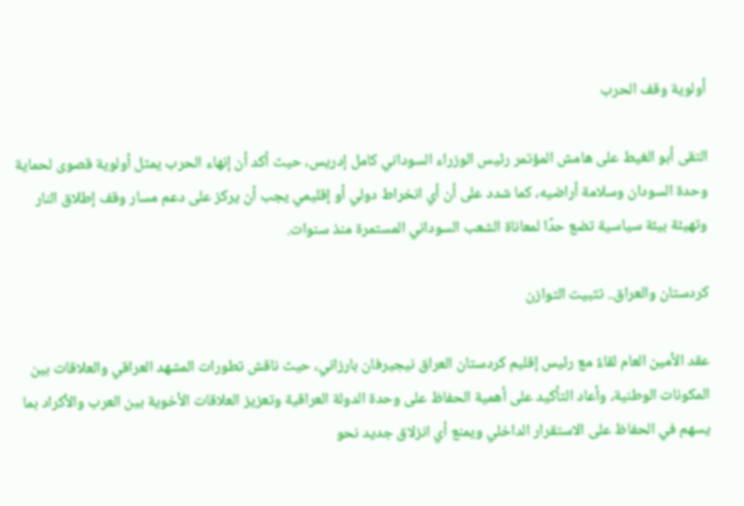أولوية وقف الحرب

التقى أبو الغيط على هامش المؤتمر رئيس الوزراء السوداني كامل إدريس، حيث أكد أن إنهاء الحرب يمثل أولوية قصوى لحماية وحدة السودان وسلامة أراضيه، كما شدد على أن أي انخراط دولي أو إقليمي يجب أن يركز على دعم مسار وقف إطلاق النار وتهيئة بيئة سياسية تضع حدًا لمعاناة الشعب السوداني المستمرة منذ سنوات.

كردستان والعراق.. تثبيت التوازن

عقد الأمين العام لقاءً مع رئيس إقليم كردستان العراق نيجيرفان بارزاني، حيث ناقش تطورات المشهد العراقي والعلاقات بين المكونات الوطنية، وأعاد التأكيد على أهمية الحفاظ على وحدة الدولة العراقية وتعزيز العلاقات الأخوية بين العرب والأكراد بما يسهم في الحفاظ على الاستقرار الداخلي ويمنع أي انزلاق جديد نحو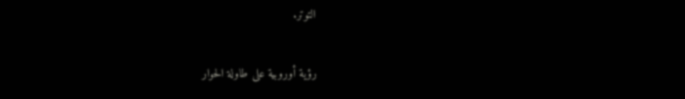التوتر.

رؤية أوروبية على طاولة الحوار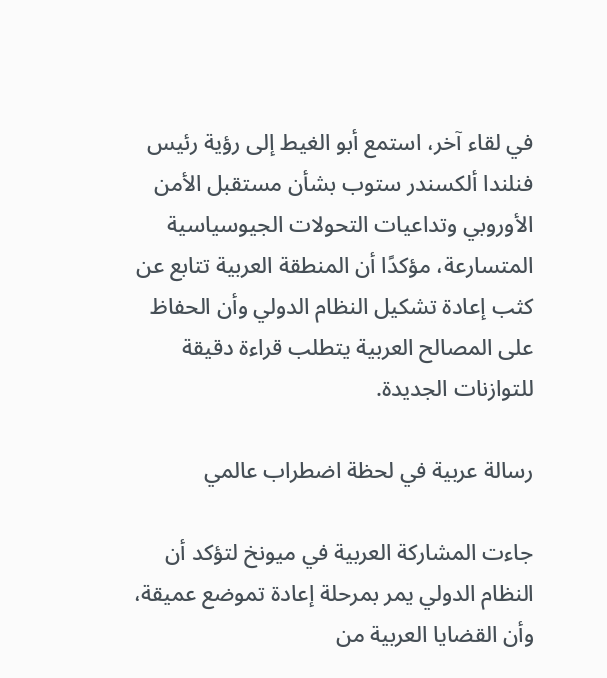في لقاء آخر، استمع أبو الغيط إلى رؤية رئيس فنلندا ألكسندر ستوب بشأن مستقبل الأمن الأوروبي وتداعيات التحولات الجيوسياسية المتسارعة، مؤكدًا أن المنطقة العربية تتابع عن كثب إعادة تشكيل النظام الدولي وأن الحفاظ على المصالح العربية يتطلب قراءة دقيقة للتوازنات الجديدة.

رسالة عربية في لحظة اضطراب عالمي

جاءت المشاركة العربية في ميونخ لتؤكد أن النظام الدولي يمر بمرحلة إعادة تموضع عميقة، وأن القضايا العربية من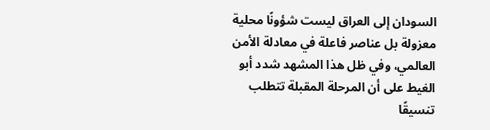السودان إلى العراق ليست شؤونًا محلية معزولة بل عناصر فاعلة في معادلة الأمن العالمي، وفي ظل هذا المشهد شدد أبو الغيط على أن المرحلة المقبلة تتطلب تنسيقًا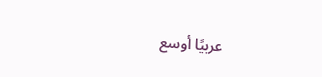عربيًا أوسع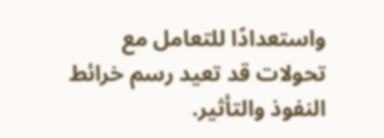واستعدادًا للتعامل مع تحولات قد تعيد رسم خرائط النفوذ والتأثير.